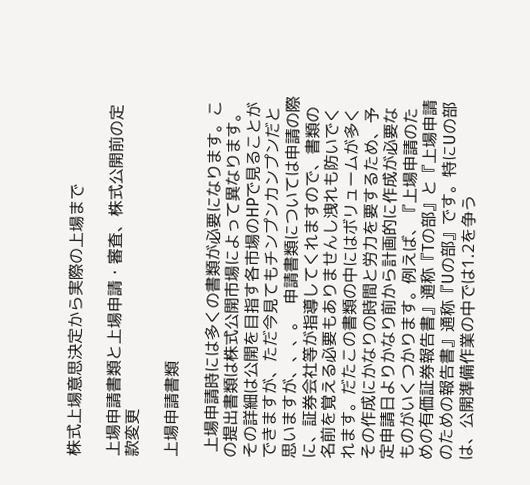株式上場意思決定から実際の上場まで

上場申請書類と上場申請・審査、株式公開前の定款変更

上場申請書類

 上場申請時には多くの書類が必要になります。この提出書類は株式公開市場によって異なります。その詳細は公開を目指す各市場のHPで見ることができますが、ただ今見てもチンプンカンプンだと思いますが、、、。  申請書類については申請の際に、証券会社等が指導してくれますので、書類の名前を覚える必要もありませんし洩れも防いでくれます。だたこの書類の中にはボリュームが多くその作成にかなりの時間と労力を要するため、予定申請日よりかなり前から計画的に作成が必要なものがいくつかります。例えば、『上場申請のための有価証券報告書』通称『Tの部』と『上場申請のための報告書』通称『Uの部』です。特にUの部は、公開準備作業の中では1.2を争う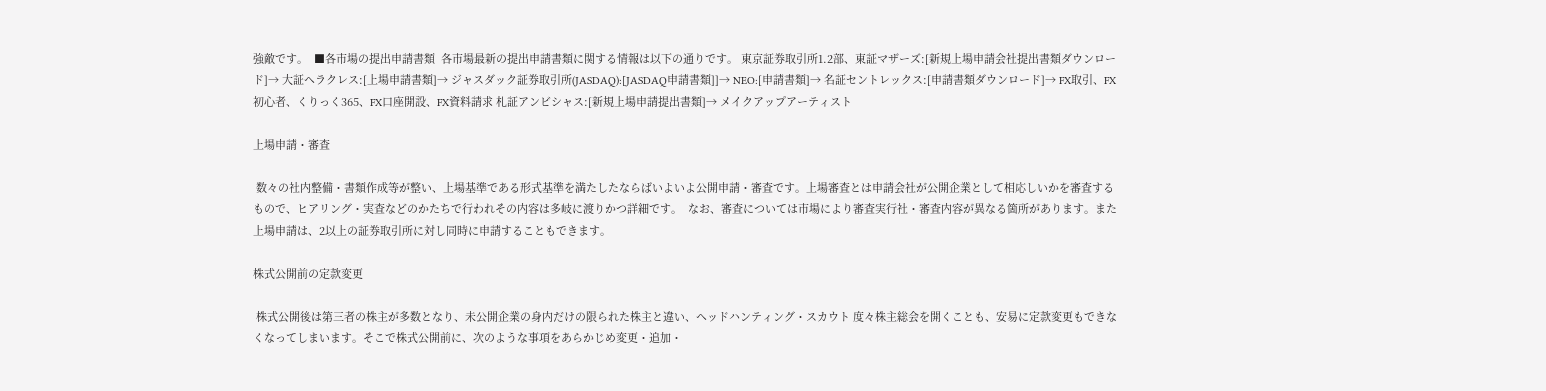強敵です。  ■各市場の提出申請書類  各市場最新の提出申請書類に関する情報は以下の通りです。 東京証券取引所1.2部、東証マザーズ:[新規上場申請会社提出書類ダウンロード]→ 大証ヘラクレス:[上場申請書類]→ ジャスダック証券取引所(JASDAQ):[JASDAQ申請書類]]→ NEO:[申請書類]→ 名証セントレックス:[申請書類ダウンロード]→ FX取引、FX初心者、くりっく365、FX口座開設、FX資料請求 札証アンビシャス:[新規上場申請提出書類]→ メイクアップアーティスト

上場申請・審査

 数々の社内整備・書類作成等が整い、上場基準である形式基準を満たしたならばいよいよ公開申請・審査です。上場審査とは申請会社が公開企業として相応しいかを審査するもので、ヒアリング・実査などのかたちで行われその内容は多岐に渡りかつ詳細です。  なお、審査については市場により審査実行社・審査内容が異なる箇所があります。また上場申請は、2以上の証券取引所に対し同時に申請することもできます。

株式公開前の定款変更

 株式公開後は第三者の株主が多数となり、未公開企業の身内だけの限られた株主と違い、ヘッドハンティング・スカウト 度々株主総会を開くことも、安易に定款変更もできなくなってしまいます。そこで株式公開前に、次のような事項をあらかじめ変更・追加・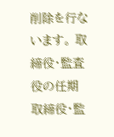削除を行ないます。 取締役・監査役の任期 取締役・監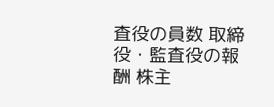査役の員数 取締役・監査役の報酬 株主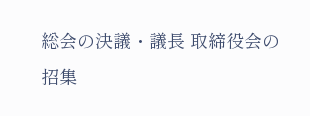総会の決議・議長 取締役会の招集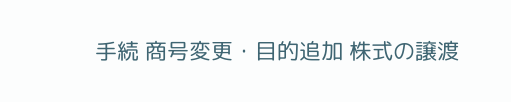手続 商号変更・目的追加 株式の譲渡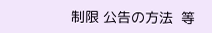制限 公告の方法  等